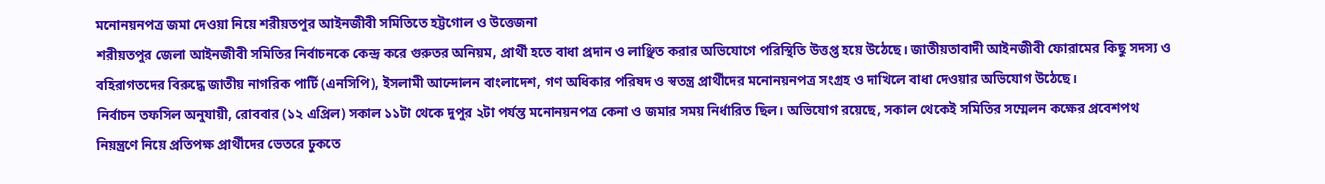মনোনয়নপত্র জমা দেওয়া নিয়ে শরীয়তপুর আইনজীবী সমিতিতে হট্টগোল ও উত্তেজনা
শরীয়তপুর জেলা আইনজীবী সমিতির নির্বাচনকে কেন্দ্র করে গুরুতর অনিয়ম, প্রার্থী হতে বাধা প্রদান ও লাঞ্ছিত করার অভিযোগে পরিস্থিতি উত্তপ্ত হয়ে উঠেছে। জাতীয়তাবাদী আইনজীবী ফোরামের কিছু সদস্য ও বহিরাগতদের বিরুদ্ধে জাতীয় নাগরিক পার্টি (এনসিপি), ইসলামী আন্দোলন বাংলাদেশ, গণ অধিকার পরিষদ ও স্বতন্ত্র প্রার্থীদের মনোনয়নপত্র সংগ্রহ ও দাখিলে বাধা দেওয়ার অভিযোগ উঠেছে।
নির্বাচন তফসিল অনুযায়ী, রোববার (১২ এপ্রিল) সকাল ১১টা থেকে দুপুর ২টা পর্যন্ত মনোনয়নপত্র কেনা ও জমার সময় নির্ধারিত ছিল। অভিযোগ রয়েছে, সকাল থেকেই সমিতির সম্মেলন কক্ষের প্রবেশপথ নিয়ন্ত্রণে নিয়ে প্রতিপক্ষ প্রার্থীদের ভেতরে ঢুকতে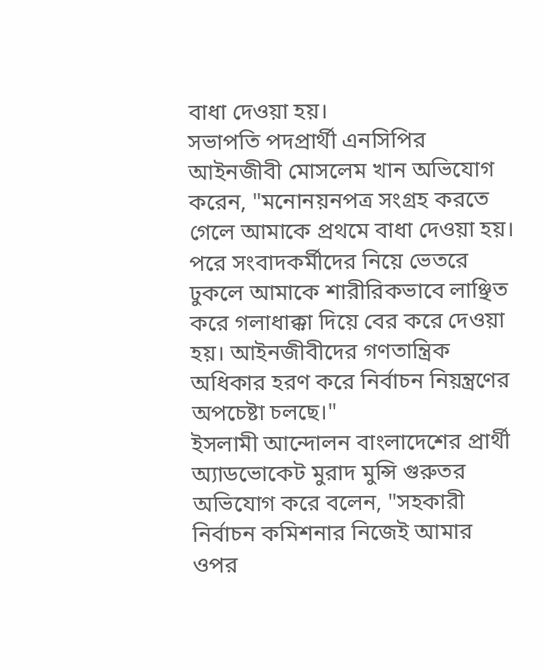বাধা দেওয়া হয়।
সভাপতি পদপ্রার্থী এনসিপির আইনজীবী মোসলেম খান অভিযোগ করেন, "মনোনয়নপত্র সংগ্রহ করতে গেলে আমাকে প্রথমে বাধা দেওয়া হয়। পরে সংবাদকর্মীদের নিয়ে ভেতরে ঢুকলে আমাকে শারীরিকভাবে লাঞ্ছিত করে গলাধাক্কা দিয়ে বের করে দেওয়া হয়। আইনজীবীদের গণতান্ত্রিক অধিকার হরণ করে নির্বাচন নিয়ন্ত্রণের অপচেষ্টা চলছে।"
ইসলামী আন্দোলন বাংলাদেশের প্রার্থী অ্যাডভোকেট মুরাদ মুন্সি গুরুতর অভিযোগ করে বলেন, "সহকারী নির্বাচন কমিশনার নিজেই আমার ওপর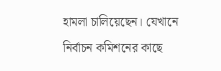হামলা চালিয়েছেন। যেখানে নির্বাচন কমিশনের কাছে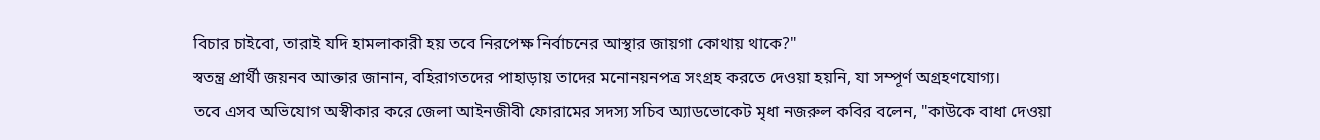বিচার চাইবো, তারাই যদি হামলাকারী হয় তবে নিরপেক্ষ নির্বাচনের আস্থার জায়গা কোথায় থাকে?"
স্বতন্ত্র প্রার্থী জয়নব আক্তার জানান, বহিরাগতদের পাহাড়ায় তাদের মনোনয়নপত্র সংগ্রহ করতে দেওয়া হয়নি, যা সম্পূর্ণ অগ্রহণযোগ্য।
তবে এসব অভিযোগ অস্বীকার করে জেলা আইনজীবী ফোরামের সদস্য সচিব অ্যাডভোকেট মৃধা নজরুল কবির বলেন, "কাউকে বাধা দেওয়া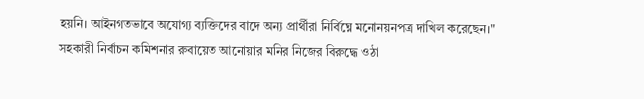হয়নি। আইনগতভাবে অযোগ্য ব্যক্তিদের বাদে অন্য প্রার্থীরা নির্বিঘ্নে মনোনয়নপত্র দাখিল করেছেন।"
সহকারী নির্বাচন কমিশনার রুবায়েত আনোয়ার মনির নিজের বিরুদ্ধে ওঠা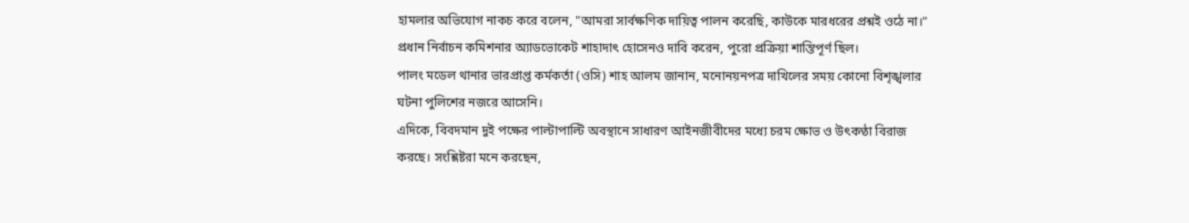হামলার অভিযোগ নাকচ করে বলেন, "আমরা সার্বক্ষণিক দায়িত্ব পালন করেছি, কাউকে মারধরের প্রশ্নই ওঠে না।" প্রধান নির্বাচন কমিশনার অ্যাডভোকেট শাহাদাৎ হোসেনও দাবি করেন, পুরো প্রক্রিয়া শান্তিপূর্ণ ছিল।
পালং মডেল থানার ভারপ্রাপ্ত কর্মকর্তা (ওসি) শাহ আলম জানান, মনোনয়নপত্র দাখিলের সময় কোনো বিশৃঙ্খলার ঘটনা পুলিশের নজরে আসেনি।
এদিকে, বিবদমান দুই পক্ষের পাল্টাপাল্টি অবস্থানে সাধারণ আইনজীবীদের মধ্যে চরম ক্ষোভ ও উৎকণ্ঠা বিরাজ করছে। সংশ্লিষ্টরা মনে করছেন,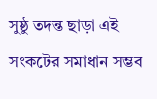সুষ্ঠু তদন্ত ছাড়া এই সংকটের সমাধান সম্ভব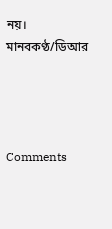নয়।
মানবকণ্ঠ/ডিআর




Comments